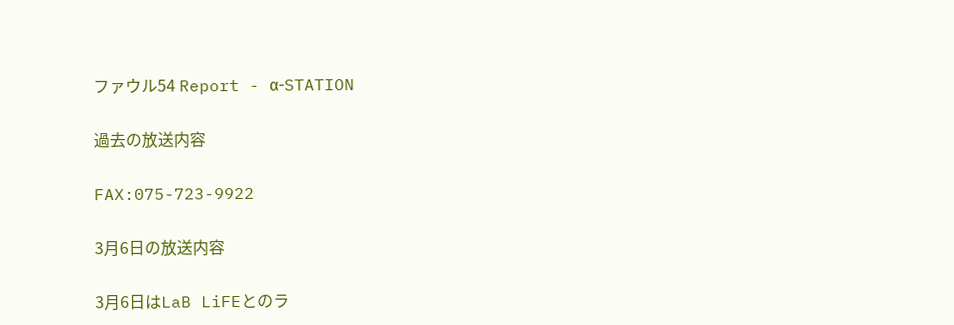ファウル54 Report - α-STATION

過去の放送内容

FAX:075-723-9922

3月6日の放送内容

3月6日はLaB LiFEとのラ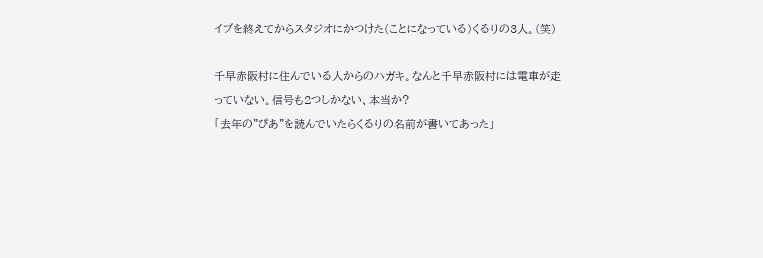イブを終えてからスタジオにかつけた(ことになっている)くるりの3人。(笑)

千早赤阪村に住んでいる人からのハガキ。なんと千早赤阪村には電車が走っていない。信号も2つしかない、本当か?
「去年の"ぴあ"を読んでいたらくるりの名前が書いてあった」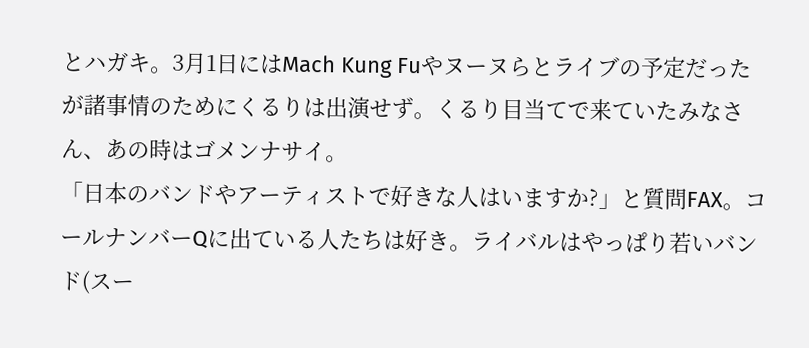とハガキ。3月1日にはMach Kung Fuやヌーヌらとライブの予定だったが諸事情のためにくるりは出演せず。くるり目当てで来ていたみなさん、あの時はゴメンナサイ。
「日本のバンドやアーティストで好きな人はいますか?」と質問FAX。コールナンバーQに出ている人たちは好き。ライバルはやっぱり若いバンド(スー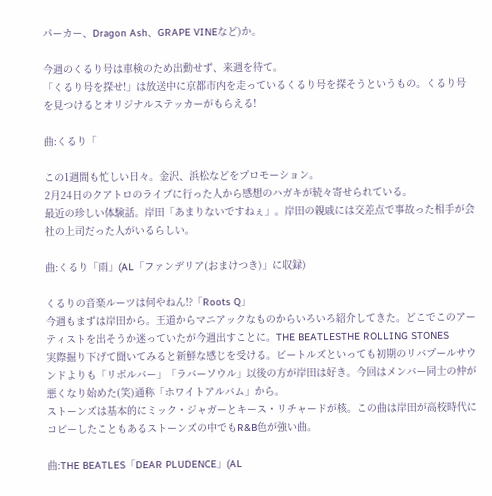パーカー、Dragon Ash、GRAPE VINEなど)か。

今週のくるり号は車検のため出動せず、来週を待て。
「くるり号を探せ!」は放送中に京都市内を走っているくるり号を探そうというもの。くるり号を見つけるとオリジナルステッカーがもらえる!

曲:くるり「

この1週間も忙しい日々。金沢、浜松などをプロモーション。
2月24日のクアトロのライブに行った人から感想のハガキが続々寄せられている。
最近の珍しい体験話。岸田「あまりないですねぇ」。岸田の親戚には交差点で事故った相手が会社の上司だった人がいるらしい。

曲:くるり「雨」(AL「ファンデリア(おまけつき)」に収録)

くるりの音楽ルーツは何やねん!?「Roots Q」
今週もまずは岸田から。王道からマニアックなものからいろいろ紹介してきた。どこでこのアーティストを出そうか迷っていたが今週出すことに。THE BEATLESTHE ROLLING STONES
実際掘り下げて聞いてみると新鮮な感じを受ける。ビートルズといっても初期のリバプールサウンドよりも「リボルバー」「ラバーソウル」以後の方が岸田は好き。今回はメンバー同士の仲が悪くなり始めた(笑)通称「ホワイトアルバム」から。
ストーンズは基本的にミック・ジャガーとキース・リチャードが核。この曲は岸田が高校時代にコピーしたこともあるストーンズの中でもR&B色が強い曲。

曲:THE BEATLES「DEAR PLUDENCE」(AL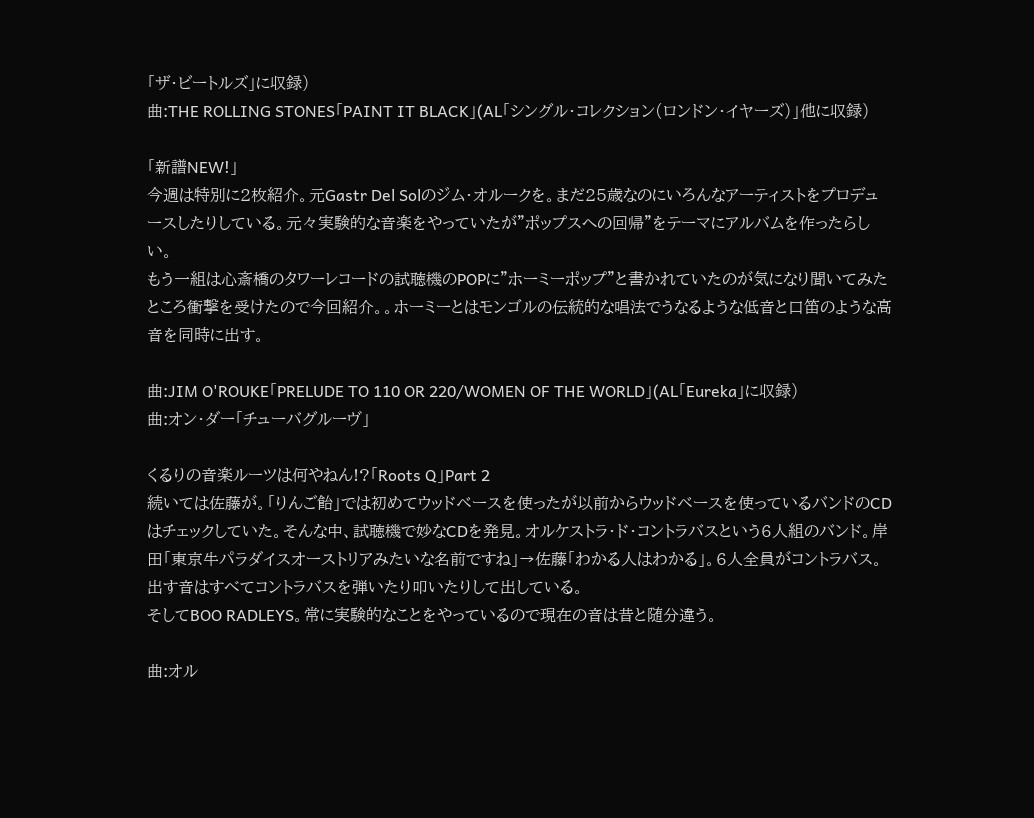「ザ・ビートルズ」に収録)
曲:THE ROLLING STONES「PAINT IT BLACK」(AL「シングル・コレクション(ロンドン・イヤーズ)」他に収録)

「新譜NEW!」
今週は特別に2枚紹介。元Gastr Del Solのジム・オルークを。まだ25歳なのにいろんなアーティストをプロデュースしたりしている。元々実験的な音楽をやっていたが"ポップスへの回帰"をテーマにアルバムを作ったらしい。
もう一組は心斎橋のタワーレコードの試聴機のPOPに"ホーミーポップ"と書かれていたのが気になり聞いてみたところ衝撃を受けたので今回紹介。。ホーミーとはモンゴルの伝統的な唱法でうなるような低音と口笛のような高音を同時に出す。

曲:JIM O'ROUKE「PRELUDE TO 110 OR 220/WOMEN OF THE WORLD」(AL「Eureka」に収録)
曲:オン・ダー「チューバグルーヴ」

くるりの音楽ルーツは何やねん!?「Roots Q」Part 2
続いては佐藤が。「りんご飴」では初めてウッドベースを使ったが以前からウッドベースを使っているバンドのCDはチェックしていた。そんな中、試聴機で妙なCDを発見。オルケストラ・ド・コントラバスという6人組のバンド。岸田「東京牛パラダイスオーストリアみたいな名前ですね」→佐藤「わかる人はわかる」。6人全員がコントラバス。出す音はすべてコントラバスを弾いたり叩いたりして出している。
そしてBOO RADLEYS。常に実験的なことをやっているので現在の音は昔と随分違う。

曲:オル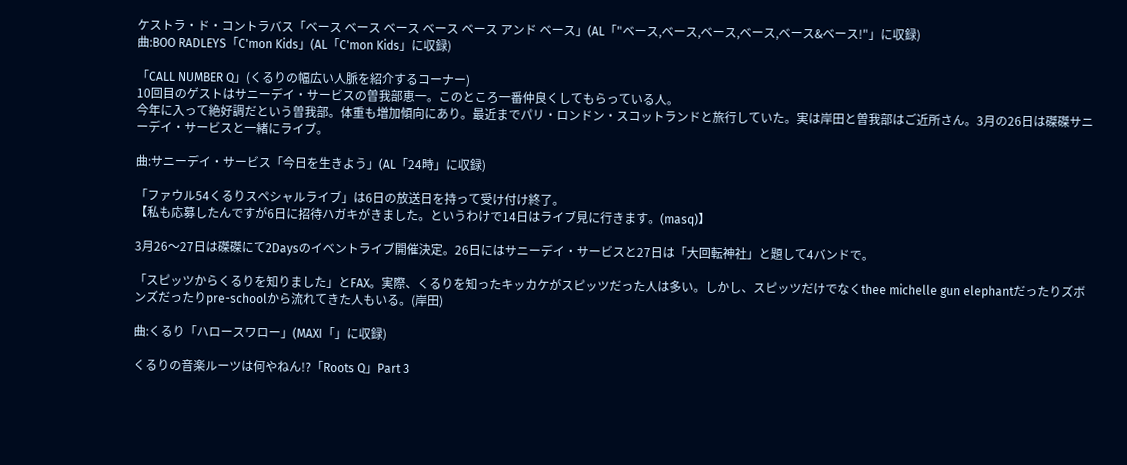ケストラ・ド・コントラバス「ベース ベース ベース ベース ベース アンド ベース」(AL「"ベース,ベース,ベース,ベース,ベース&ベース!"」に収録)
曲:BOO RADLEYS「C'mon Kids」(AL「C'mon Kids」に収録)

「CALL NUMBER Q」(くるりの幅広い人脈を紹介するコーナー)
10回目のゲストはサニーデイ・サービスの曽我部恵一。このところ一番仲良くしてもらっている人。
今年に入って絶好調だという曽我部。体重も増加傾向にあり。最近までパリ・ロンドン・スコットランドと旅行していた。実は岸田と曽我部はご近所さん。3月の26日は磔磔サニーデイ・サービスと一緒にライブ。

曲:サニーデイ・サービス「今日を生きよう」(AL「24時」に収録)

「ファウル54くるりスペシャルライブ」は6日の放送日を持って受け付け終了。
【私も応募したんですが6日に招待ハガキがきました。というわけで14日はライブ見に行きます。(masq)】

3月26〜27日は磔磔にて2Daysのイベントライブ開催決定。26日にはサニーデイ・サービスと27日は「大回転神社」と題して4バンドで。

「スピッツからくるりを知りました」とFAX。実際、くるりを知ったキッカケがスピッツだった人は多い。しかし、スピッツだけでなくthee michelle gun elephantだったりズボンズだったりpre-schoolから流れてきた人もいる。(岸田)

曲:くるり「ハロースワロー」(MAXI「」に収録)

くるりの音楽ルーツは何やねん!?「Roots Q」Part 3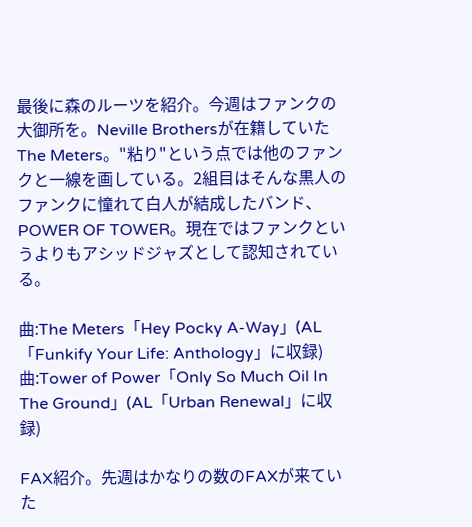最後に森のルーツを紹介。今週はファンクの大御所を。Neville Brothersが在籍していたThe Meters。"粘り"という点では他のファンクと一線を画している。2組目はそんな黒人のファンクに憧れて白人が結成したバンド、POWER OF TOWER。現在ではファンクというよりもアシッドジャズとして認知されている。

曲:The Meters「Hey Pocky A-Way」(AL「Funkify Your Life: Anthology」に収録)
曲:Tower of Power「Only So Much Oil In The Ground」(AL「Urban Renewal」に収録)

FAX紹介。先週はかなりの数のFAXが来ていた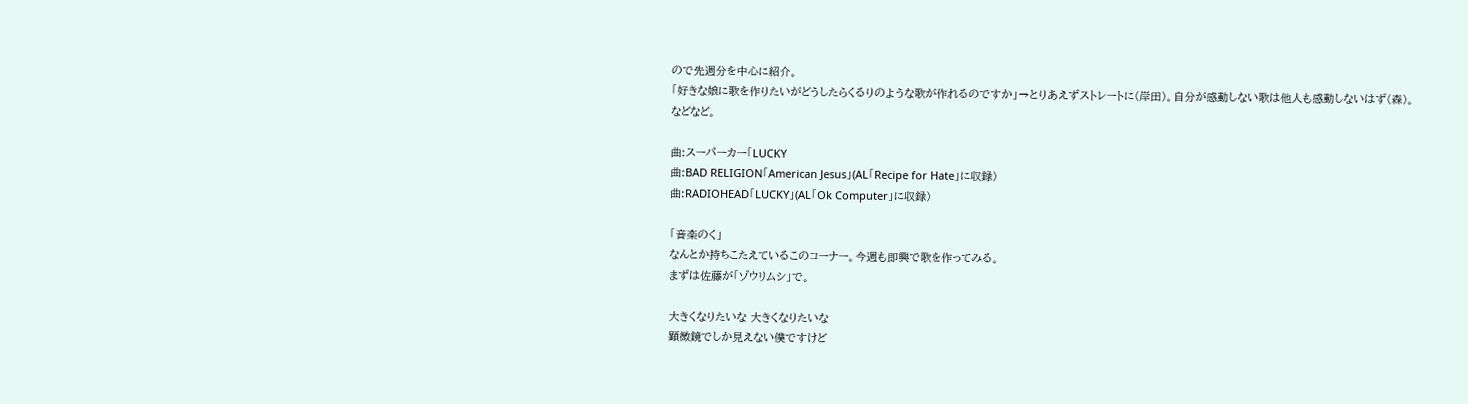ので先週分を中心に紹介。
「好きな娘に歌を作りたいがどうしたらくるりのような歌が作れるのですか」→とりあえずストレートに(岸田)。自分が感動しない歌は他人も感動しないはず(森)。
などなど。

曲:スーパーカー「LUCKY
曲:BAD RELIGION「American Jesus」(AL「Recipe for Hate」に収録)
曲:RADIOHEAD「LUCKY」(AL「Ok Computer」に収録)

「音楽のく」
なんとか持ちこたえているこのコーナー。今週も即興で歌を作ってみる。
まずは佐藤が「ゾウリムシ」で。

大きくなりたいな 大きくなりたいな
顕微鏡でしか見えない僕ですけど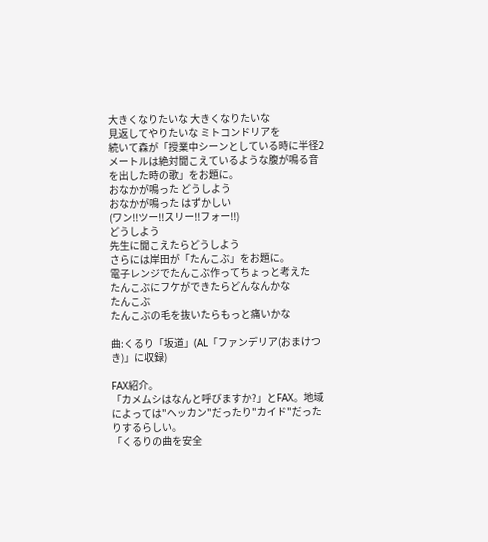大きくなりたいな 大きくなりたいな
見返してやりたいな ミトコンドリアを
続いて森が「授業中シーンとしている時に半径2メートルは絶対聞こえているような腹が鳴る音を出した時の歌」をお題に。
おなかが鳴った どうしよう
おなかが鳴った はずかしい
(ワン!!ツー!!スリー!!フォー!!)
どうしよう
先生に聞こえたらどうしよう
さらには岸田が「たんこぶ」をお題に。
電子レンジでたんこぶ作ってちょっと考えた
たんこぶにフケができたらどんなんかな
たんこぶ
たんこぶの毛を抜いたらもっと痛いかな

曲:くるり「坂道」(AL「ファンデリア(おまけつき)」に収録)

FAX紹介。
「カメムシはなんと呼びますか?」とFAX。地域によっては"ヘッカン"だったり"カイド"だったりするらしい。
「くるりの曲を安全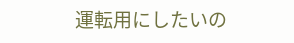運転用にしたいの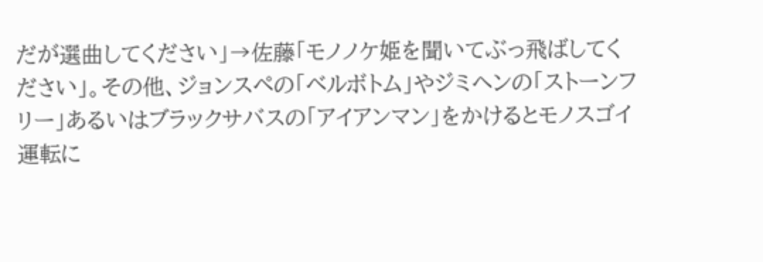だが選曲してください」→佐藤「モノノケ姫を聞いてぶっ飛ばしてください」。その他、ジョンスペの「ベルボトム」やジミヘンの「ストーンフリー」あるいはブラックサバスの「アイアンマン」をかけるとモノスゴイ運転に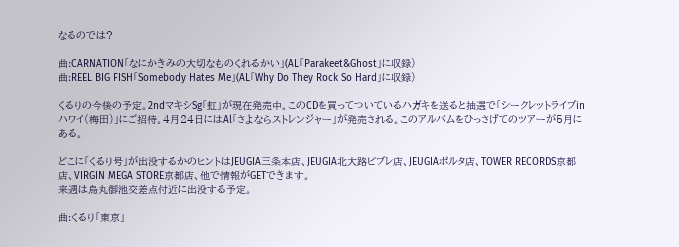なるのでは?

曲:CARNATION「なにかきみの大切なものくれるかい」(AL「Parakeet&Ghost」に収録)
曲:REEL BIG FISH「Somebody Hates Me」(AL「Why Do They Rock So Hard」に収録)

くるりの今後の予定。2ndマキシSg「虹」が現在発売中。このCDを買ってついているハガキを送ると抽選で「シークレットライブinハワイ(梅田)」にご招待。4月24日にはAl「さよならストレンジャー」が発売される。このアルバムをひっさげてのツアーが5月にある。

どこに「くるり号」が出没するかのヒントはJEUGIA三条本店、JEUGIA北大路ビブレ店、JEUGIAポルタ店、TOWER RECORDS京都店、VIRGIN MEGA STORE京都店、他で情報がGETできます。
来週は烏丸御池交差点付近に出没する予定。

曲:くるり「東京」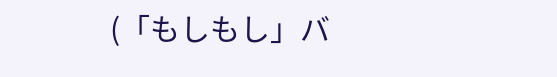(「もしもし」バ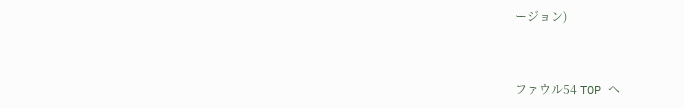ージョン)


ファウル54 TOP へ